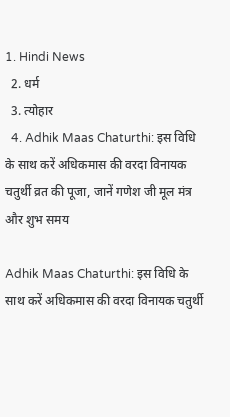1. Hindi News
  2. धर्म
  3. त्योहार
  4. Adhik Maas Chaturthi: इस विधि के साथ करें अधिकमास की वरदा विनायक चतुर्थी व्रत की पूजा, जानें गणेश जी मूल मंत्र और शुभ समय

Adhik Maas Chaturthi: इस विधि के साथ करें अधिकमास की वरदा विनायक चतुर्थी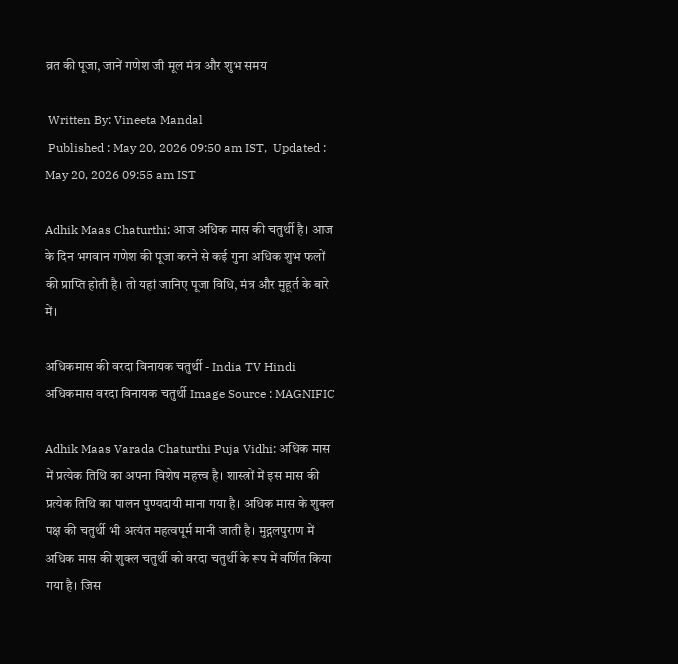व्रत की पूजा, जानें गणेश जी मूल मंत्र और शुभ समय

 Written By: Vineeta Mandal
 Published : May 20, 2026 09:50 am IST,  Updated : May 20, 2026 09:55 am IST

Adhik Maas Chaturthi: आज अधिक मास की चतुर्थी है। आज के दिन भगवान गणेश की पूजा करने से कई गुना अधिक शुभ फलों की प्राप्ति होती है। तो यहां जानिए पूजा विधि, मंत्र और मुहूर्त के बारे में।

अधिकमास की वरदा विनायक चतुर्थी - India TV Hindi
अधिकमास वरदा विनायक चतुर्थी Image Source : MAGNIFIC

Adhik Maas Varada Chaturthi Puja Vidhi: अधिक मास में प्रत्येक तिथि का अपना विशेष महत्त्व है। शास्त्रों में इस मास की प्रत्येक तिथि का पालन पुण्यदायी माना गया है। अधिक मास के शुक्ल पक्ष की चतुर्थी भी अत्यंत महत्वपूर्म मानी जाती है। मुद्गलपुराण में अधिक मास की शुक्ल चतुर्थी को वरदा चतुर्थी के रूप में वर्णित किया गया है। जिस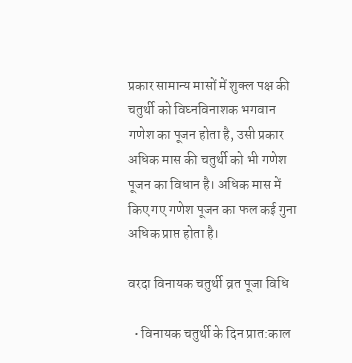प्रकार सामान्य मासों में शुक्ल पक्ष की चतुर्थी को विघ्नविनाशक भगवान गणेश का पूजन होता है, उसी प्रकार अधिक मास की चतुर्थी को भी गणेश पूजन का विधान है। अधिक मास में किए गए गणेश पूजन का फल कई गुना अधिक प्राप्त होता है।

वरदा विनायक चतुर्थी व्रत पूजा विधि

  • विनायक चतुर्थी के दिन प्रात:काल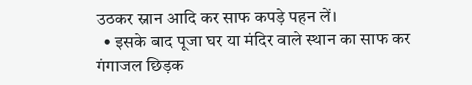उठकर स्नान आदि कर साफ कपड़े पहन लें।
  • इसके बाद पूजा घर या मंदिर वाले स्थान का साफ कर गंगाजल छिड़क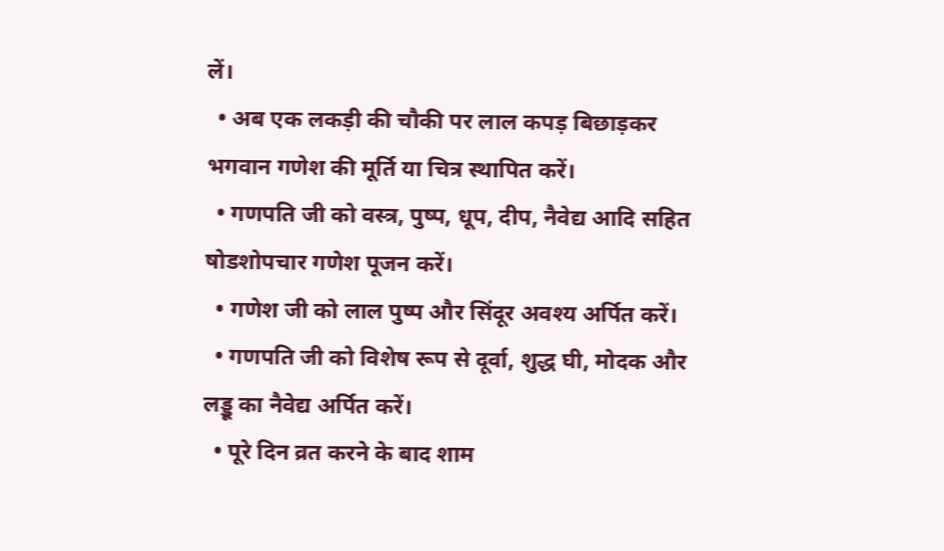लें।
  • अब एक लकड़ी की चौकी पर लाल कपड़ बिछाड़कर भगवान गणेश की मूर्ति या चित्र स्थापित करें।
  • गणपति जी को वस्त्र, पुष्प, धूप, दीप, नैवेद्य आदि सहित षोडशोपचार गणेश पूजन करें।
  • गणेश जी को लाल पुष्प और सिंदूर अवश्य अर्पित करें।
  • गणपति जी को विशेष रूप से दूर्वा, शुद्ध घी, मोदक और लड्डू का नैवेद्य अर्पित करें।
  • पूरे दिन व्रत करने के बाद शाम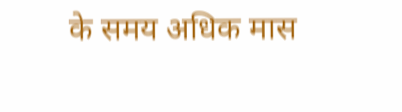के समय अधिक मास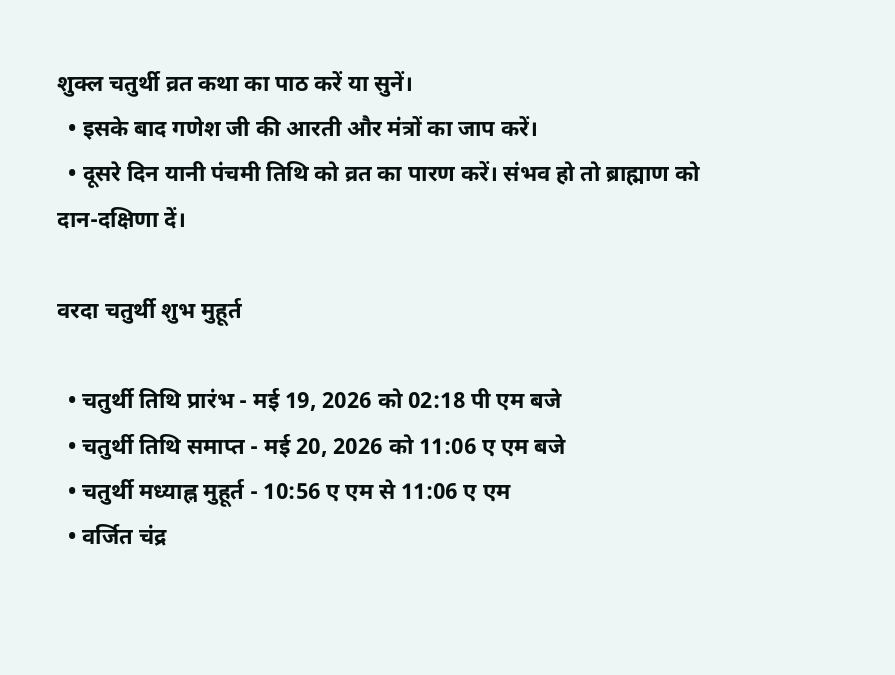शुक्ल चतुर्थी व्रत कथा का पाठ करें या सुनें।
  • इसके बाद गणेश जी की आरती और मंत्रों का जाप करें।
  • दूसरे दिन यानी पंचमी तिथि को व्रत का पारण करें। संभव हो तो ब्राह्माण को दान-दक्षिणा दें।

वरदा चतुर्थी शुभ मुहूर्त

  • चतुर्थी तिथि प्रारंभ - मई 19, 2026 को 02:18 पी एम बजे
  • चतुर्थी तिथि समाप्त - मई 20, 2026 को 11:06 ए एम बजे
  • चतुर्थी मध्याह्न मुहूर्त - 10:56 ए एम से 11:06 ए एम
  • वर्जित चंद्र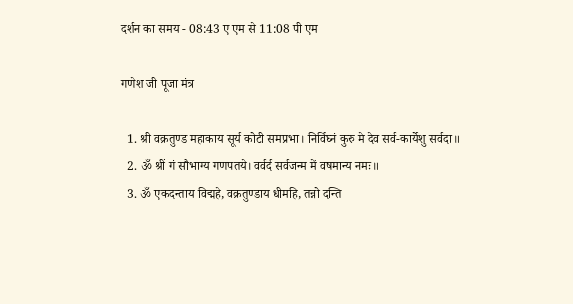दर्शन का समय - 08:43 ए एम से 11:08 पी एम

गणेश जी पूजा मंत्र

  1. श्री वक्रतुण्ड महाकाय सूर्य कोटी समप्रभा। निर्विघ्नं कुरु मे देव सर्व-कार्येशु सर्वदा॥
  2. ॐ श्रीं गं सौभाग्य गणपतये। वर्वर्द सर्वजन्म में वषमान्य नमः॥
  3. ॐ एकदन्ताय विद्महे, वक्रतुण्डाय धीमहि, तन्नो दन्ति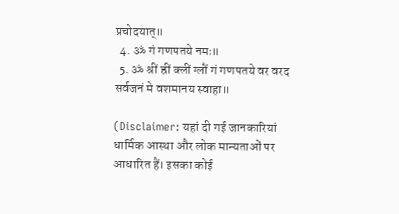प्रचोदयात्॥
  4. ॐ गं गणपतये नमः॥
  5. ॐ श्रीं ह्रीं क्लीं ग्लौं गं गणपतये वर वरद सर्वजनं मे वशमानय स्वाहा॥

(Disclaimer: यहां दी गई जानकारियां धार्मिक आस्था और लोक मान्यताओं पर आधारित हैं। इसका कोई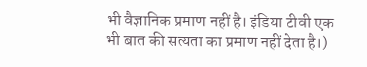भी वैज्ञानिक प्रमाण नहीं है। इंडिया टीवी एक भी बात की सत्यता का प्रमाण नहीं देता है।)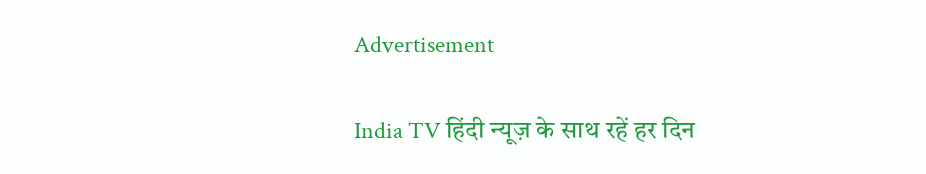Advertisement

India TV हिंदी न्यूज़ के साथ रहें हर दिन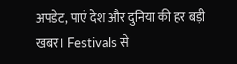अपडेट, पाएं देश और दुनिया की हर बड़ी खबर। Festivals से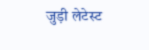जुड़ी लेटेस्ट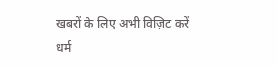खबरों के लिए अभी विज़िट करें धर्म